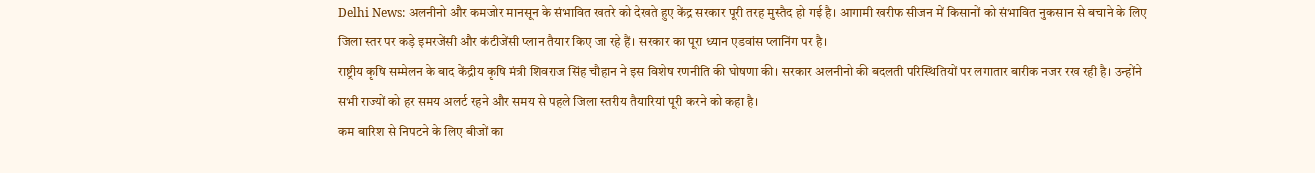Delhi News: अलनीनो और कमजोर मानसून के संभावित खतरे को देखते हुए केंद्र सरकार पूरी तरह मुस्तैद हो गई है। आगामी खरीफ सीजन में किसानों को संभावित नुकसान से बचाने के लिए जिला स्तर पर कड़े इमरजेंसी और कंटीजेंसी प्लान तैयार किए जा रहे हैं। सरकार का पूरा ध्यान एडवांस प्लानिंग पर है।
राष्ट्रीय कृषि सम्मेलन के बाद केंद्रीय कृषि मंत्री शिवराज सिंह चौहान ने इस विशेष रणनीति की घोषणा की। सरकार अलनीनो की बदलती परिस्थितियों पर लगातार बारीक नजर रख रही है। उन्होंने सभी राज्यों को हर समय अलर्ट रहने और समय से पहले जिला स्तरीय तैयारियां पूरी करने को कहा है।
कम बारिश से निपटने के लिए बीजों का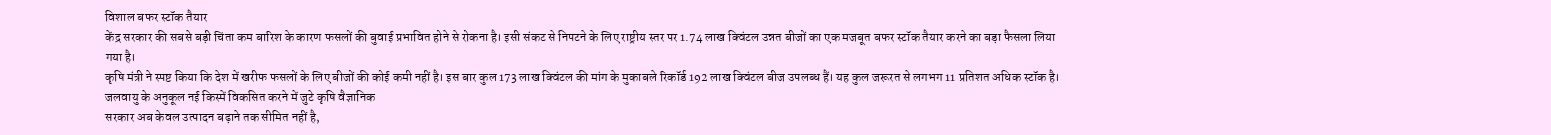विशाल बफर स्टॉक तैयार
केंद्र सरकार की सबसे बड़ी चिंता कम बारिश के कारण फसलों की बुवाई प्रभावित होने से रोकना है। इसी संकट से निपटने के लिए राष्ट्रीय स्तर पर 1.74 लाख क्विंटल उन्नत बीजों का एक मजबूत बफर स्टॉक तैयार करने का बड़ा फैसला लिया गया है।
कृषि मंत्री ने स्पष्ट किया कि देश में खरीफ फसलों के लिए बीजों की कोई कमी नहीं है। इस बार कुल 173 लाख क्विंटल की मांग के मुकाबले रिकॉर्ड 192 लाख क्विंटल बीज उपलब्ध हैं। यह कुल जरूरत से लगभग 11 प्रतिशत अधिक स्टॉक है।
जलवायु के अनुकूल नई किस्में विकसित करने में जुटे कृषि वैज्ञानिक
सरकार अब केवल उत्पादन बढ़ाने तक सीमित नहीं है,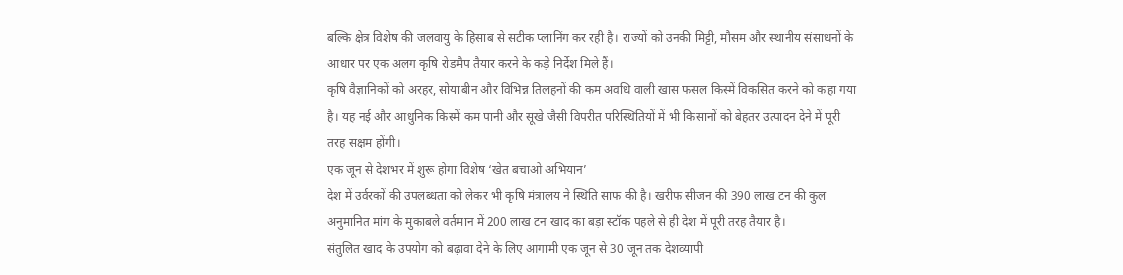बल्कि क्षेत्र विशेष की जलवायु के हिसाब से सटीक प्लानिंग कर रही है। राज्यों को उनकी मिट्टी, मौसम और स्थानीय संसाधनों के आधार पर एक अलग कृषि रोडमैप तैयार करने के कड़े निर्देश मिले हैं।
कृषि वैज्ञानिकों को अरहर, सोयाबीन और विभिन्न तिलहनों की कम अवधि वाली खास फसल किस्में विकसित करने को कहा गया है। यह नई और आधुनिक किस्में कम पानी और सूखे जैसी विपरीत परिस्थितियों में भी किसानों को बेहतर उत्पादन देने में पूरी तरह सक्षम होंगी।
एक जून से देशभर में शुरू होगा विशेष ‘खेत बचाओ अभियान’
देश में उर्वरकों की उपलब्धता को लेकर भी कृषि मंत्रालय ने स्थिति साफ की है। खरीफ सीजन की 390 लाख टन की कुल अनुमानित मांग के मुकाबले वर्तमान में 200 लाख टन खाद का बड़ा स्टॉक पहले से ही देश में पूरी तरह तैयार है।
संतुलित खाद के उपयोग को बढ़ावा देने के लिए आगामी एक जून से 30 जून तक देशव्यापी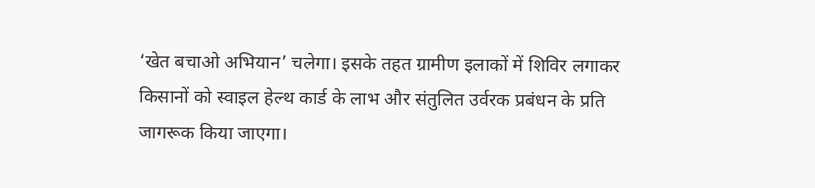‘खेत बचाओ अभियान’ चलेगा। इसके तहत ग्रामीण इलाकों में शिविर लगाकर किसानों को स्वाइल हेल्थ कार्ड के लाभ और संतुलित उर्वरक प्रबंधन के प्रति जागरूक किया जाएगा।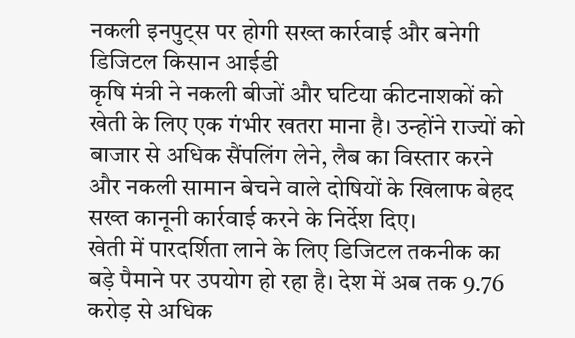नकली इनपुट्स पर होगी सख्त कार्रवाई और बनेगी डिजिटल किसान आईडी
कृषि मंत्री ने नकली बीजों और घटिया कीटनाशकों को खेती के लिए एक गंभीर खतरा माना है। उन्होंने राज्यों को बाजार से अधिक सैंपलिंग लेने, लैब का विस्तार करने और नकली सामान बेचने वाले दोषियों के खिलाफ बेहद सख्त कानूनी कार्रवाई करने के निर्देश दिए।
खेती में पारदर्शिता लाने के लिए डिजिटल तकनीक का बड़े पैमाने पर उपयोग हो रहा है। देश में अब तक 9.76 करोड़ से अधिक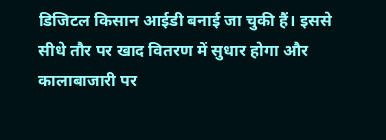डिजिटल किसान आईडी बनाई जा चुकी हैं। इससे सीधे तौर पर खाद वितरण में सुधार होगा और कालाबाजारी पर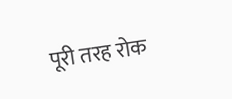पूरी तरह रोक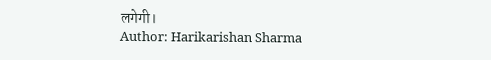लगेगी।
Author: Harikarishan Sharma